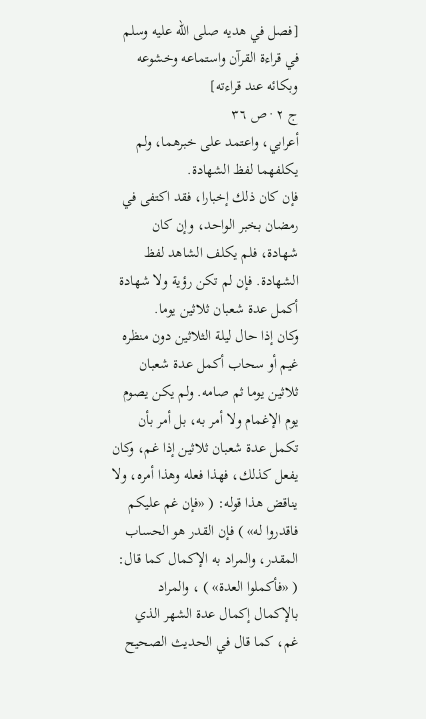[فصل في هديه صلى الله عليه وسلم في قراءة القرآن واستماعه وخشوعه وبكائه عند قراءته]
ج ٢ · ص ٣٦
أعرابي، واعتمد على خبرهما، ولم يكلفهما لفظ الشهادة.
فإن كان ذلك إخبارا، فقد اكتفى في رمضان بخبر الواحد، وإن كان شهادة، فلم يكلف الشاهد لفظ الشهادة. فإن لم تكن رؤية ولا شهادة أكمل عدة شعبان ثلاثين يوما.
وكان إذا حال ليلة الثلاثين دون منظره غيم أو سحاب أكمل عدة شعبان ثلاثين يوما ثم صامه. ولم يكن يصوم يوم الإغمام ولا أمر به، بل أمر بأن تكمل عدة شعبان ثلاثين إذا غم، وكان يفعل كذلك، فهذا فعله وهذا أمره، ولا يناقض هذا قوله: ( «فإن غم عليكم فاقدروا له» ) فإن القدر هو الحساب المقدر، والمراد به الإكمال كما قال: ( «فأكملوا العدة» ) ، والمراد بالإكمال إكمال عدة الشهر الذي غم، كما قال في الحديث الصحيح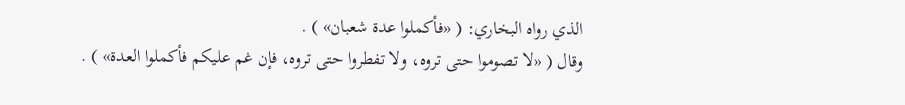الذي رواه البخاري: ( «فأكملوا عدة شعبان» ) .
وقال ( «لا تصوموا حتى تروه، ولا تفطروا حتى تروه، فإن غم عليكم فأكملوا العدة» ) .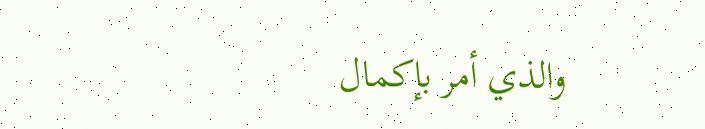والذي أمر بإكمال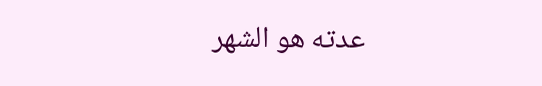عدته هو الشهر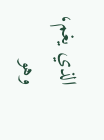الذي يغم، وهو